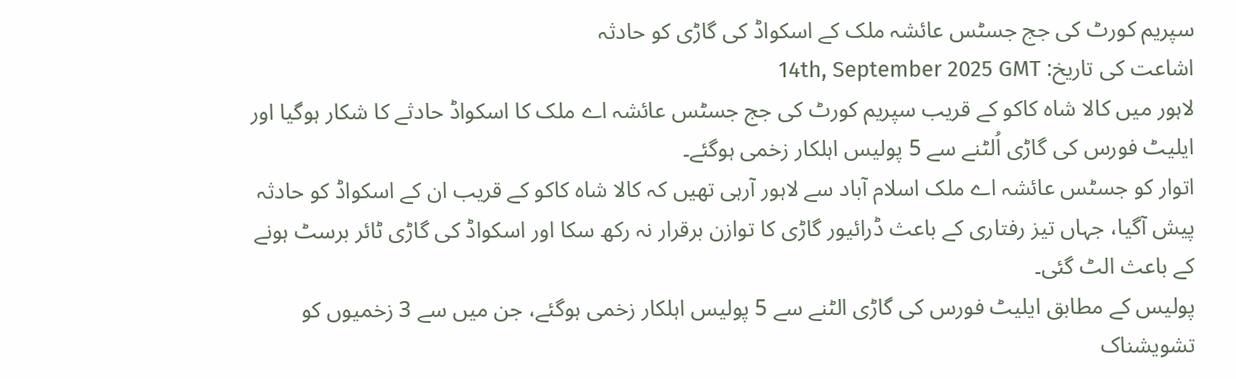سپریم کورٹ کی جج جسٹس عائشہ ملک کے اسکواڈ کی گاڑی کو حادثہ
اشاعت کی تاریخ: 14th, September 2025 GMT
لاہور میں کالا شاہ کاکو کے قریب سپریم کورٹ کی جج جسٹس عائشہ اے ملک کا اسکواڈ حادثے کا شکار ہوگیا اور ایلیٹ فورس کی گاڑی اُلٹنے سے 5 پولیس اہلکار زخمی ہوگئے۔
اتوار کو جسٹس عائشہ اے ملک اسلام آباد سے لاہور آرہی تھیں کہ کالا شاہ کاکو کے قریب ان کے اسکواڈ کو حادثہ پیش آگیا، جہاں تیز رفتاری کے باعث ڈرائیور گاڑی کا توازن برقرار نہ رکھ سکا اور اسکواڈ کی گاڑی ٹائر برسٹ ہونے کے باعث الٹ گئی۔
پولیس کے مطابق ایلیٹ فورس کی گاڑی الٹنے سے 5 پولیس اہلکار زخمی ہوگئے، جن میں سے 3 زخمیوں کو تشویشناک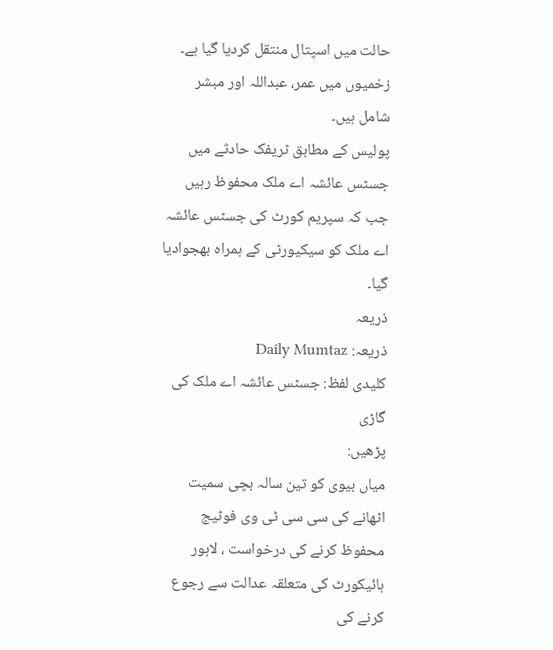حالت میں اسپتال منتقل کردیا گیا ہے۔ زخمیوں میں عمر، عبداللہ اور مبشر شامل ہیں۔
پولیس کے مطابق ٹریفک حادثے میں جسٹس عائشہ اے ملک محفوظ رہیں جب کہ سپریم کورٹ کی جسٹس عائشہ اے ملک کو سیکیورٹی کے ہمراہ بھجوادیا گیا۔
ذریعہ
ذریعہ: Daily Mumtaz
کلیدی لفظ: جسٹس عائشہ اے ملک کی گاڑی
پڑھیں:
میاں بیوی کو تین سالہ بچی سمیت اٹھانے کی سی سی ٹی وی فوٹیج محفوظ کرنے کی درخواست ، لاہور ہائیکورٹ کی متعلقہ عدالت سے رجوع کرنے کی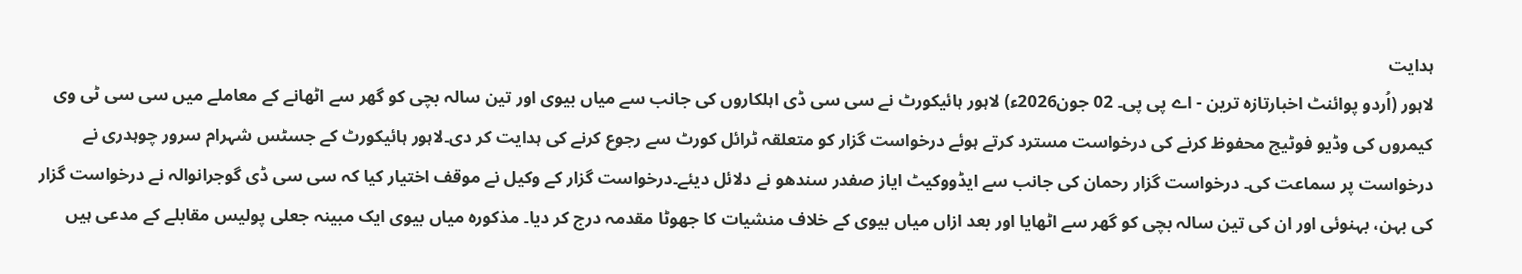ہدایت
لاہور (اُردو پوائنٹ اخبارتازہ ترین - اے پی پی۔ 02 جون2026ء) لاہور ہائیکورٹ نے سی سی ڈی اہلکاروں کی جانب سے میاں بیوی اور تین سالہ بچی کو گھر سے اٹھانے کے معاملے میں سی سی ٹی وی کیمروں کی وڈیو فوٹیج محفوظ کرنے کی درخواست مسترد کرتے ہوئے درخواست گزار کو متعلقہ ٹرائل کورٹ سے رجوع کرنے کی ہدایت کر دی۔لاہور ہائیکورٹ کے جسٹس شہرام سرور چوہدری نے درخواست پر سماعت کی۔ درخواست گزار رحمان کی جانب سے ایڈووکیٹ ایاز صفدر سندھو نے دلائل دیئے۔درخواست گزار کے وکیل نے موقف اختیار کیا کہ سی سی ڈی گوجرانوالہ نے درخواست گزار کی بہن، بہنوئی اور ان کی تین سالہ بچی کو گھر سے اٹھایا اور بعد ازاں میاں بیوی کے خلاف منشیات کا جھوٹا مقدمہ درج کر دیا۔ مذکورہ میاں بیوی ایک مبینہ جعلی پولیس مقابلے کے مدعی ہیں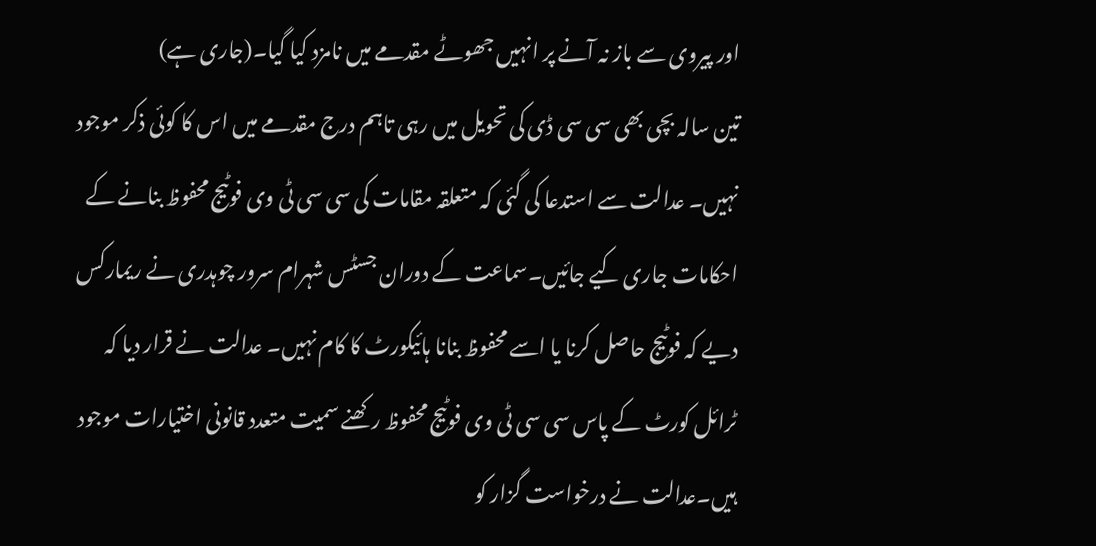اور پیروی سے باز نہ آنے پر انہیں جھوٹے مقدمے میں نامزد کیا گیا۔(جاری ہے)
تین سالہ بچی بھی سی سی ڈی کی تحویل میں رہی تاہم درج مقدمے میں اس کا کوئی ذکر موجود نہیں۔ عدالت سے استدعا کی گئی کہ متعلقہ مقامات کی سی سی ٹی وی فوٹیج محفوظ بنانے کے احکامات جاری کیے جائیں۔سماعت کے دوران جسٹس شہرام سرور چوہدری نے ریمارکس دیے کہ فوٹیج حاصل کرنا یا اسے محفوظ بنانا ہائیکورٹ کا کام نہیں۔ عدالت نے قرار دیا کہ ٹرائل کورٹ کے پاس سی سی ٹی وی فوٹیج محفوظ رکھنے سمیت متعدد قانونی اختیارات موجود ہیں۔عدالت نے درخواست گزار کو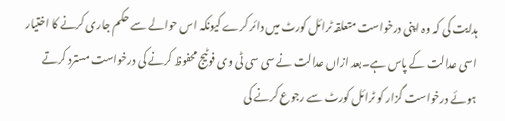ہدایت کی کہ وہ اپنی درخواست متعلقہ ٹرائل کورٹ میں دائر کرے کیونکہ اس حوالے سے حکم جاری کرنے کا اختیار اسی عدالت کے پاس ہے۔بعد ازاں عدالت نے سی سی ٹی وی فوٹیج محفوظ کرنے کی درخواست مسترد کرتے ہوئے درخواست گزار کو ٹرائل کورٹ سے رجوع کرنے کی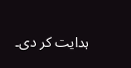ہدایت کر دی۔